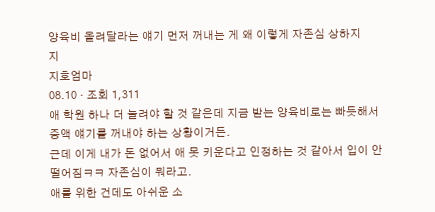양육비 올려달라는 얘기 먼저 꺼내는 게 왜 이렇게 자존심 상하지
지
지호엄마
08.10 · 조회 1,311
애 학원 하나 더 늘려야 할 것 같은데 지금 받는 양육비로는 빠듯해서 증액 얘기를 꺼내야 하는 상황이거든.
근데 이게 내가 돈 없어서 애 못 키운다고 인정하는 것 같아서 입이 안 떨어짐ㅋㅋ 자존심이 뭐라고.
애를 위한 건데도 아쉬운 소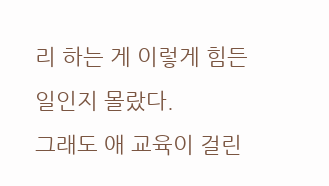리 하는 게 이렇게 힘든 일인지 몰랐다.
그래도 애 교육이 걸린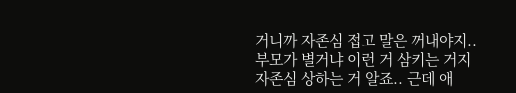거니까 자존심 접고 말은 꺼내야지.. 부모가 별거냐 이런 거 삼키는 거지
자존심 상하는 거 알죠.. 근데 애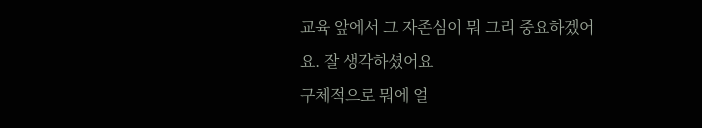교육 앞에서 그 자존심이 뭐 그리 중요하겠어요. 잘 생각하셨어요
구체적으로 뭐에 얼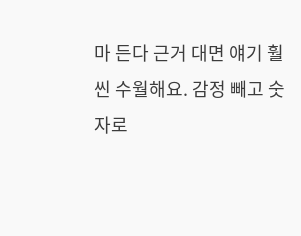마 든다 근거 대면 얘기 훨씬 수월해요. 감정 빼고 숫자로